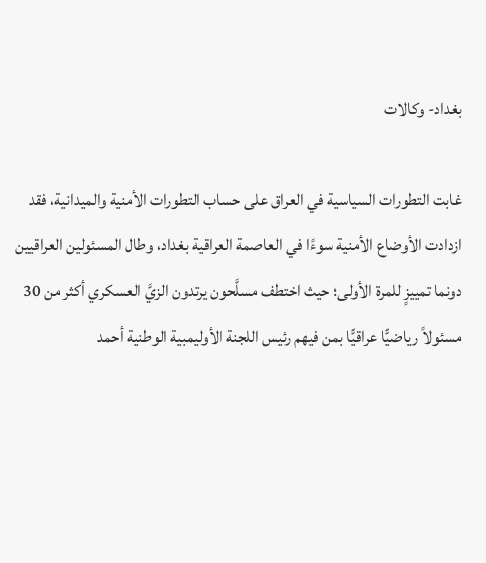بغداد- وكالات

غابت التطورات السياسية في العراق على حساب التطورات الأمنية والميدانية، فقد ازدادت الأوضاع الأمنية سوءًا في العاصمة العراقية بغداد، وطال المسئولين العراقيين دونما تمييزٍ للمرة الأولى؛ حيث اختطف مسلَّحون يرتدون الزيَّ العسكري أكثر من 30 مسئولاً رياضيًّا عراقيًّا بمن فيهم رئيس اللجنة الأوليمبية الوطنية أحمد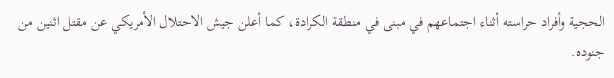الحجية وأفراد حراسته أثناء اجتماعهم في مبنى في منطقة الكرادة، كما أعلن جيش الاحتلال الأمريكي عن مقتل اثنين من جنوده.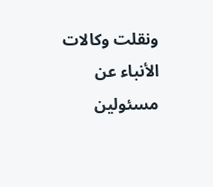ونقلت وكالات الأنباء عن مسئولين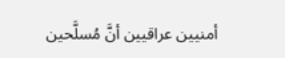أمنيين عراقيين أنَّ مُسلَّحين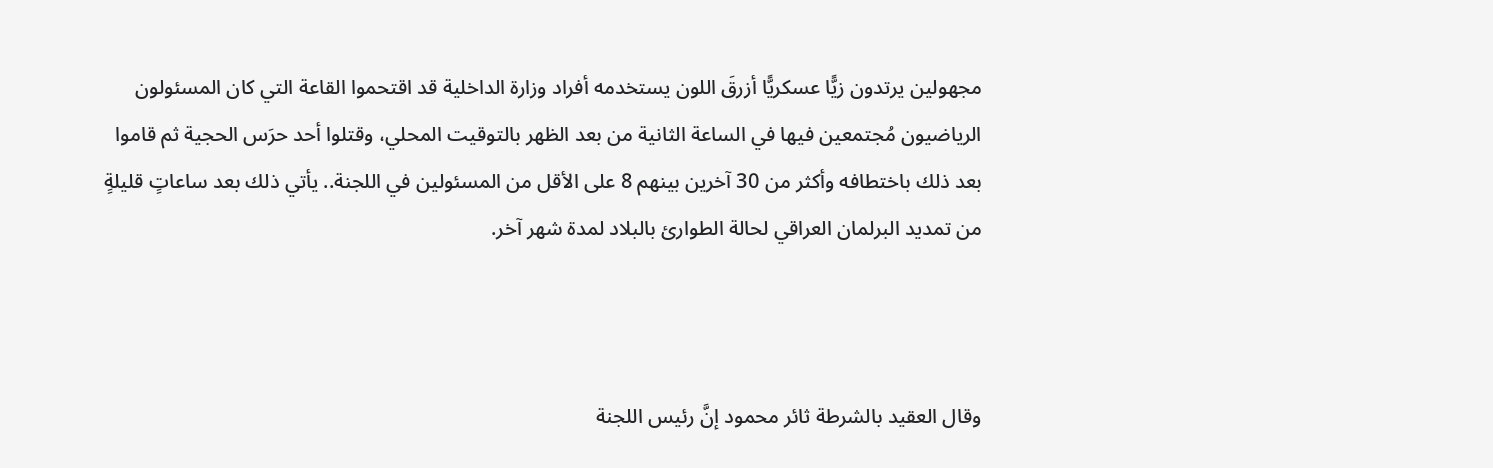مجهولين يرتدون زيًّا عسكريًّا أزرقَ اللون يستخدمه أفراد وزارة الداخلية قد اقتحموا القاعة التي كان المسئولون الرياضيون مُجتمعين فيها في الساعة الثانية من بعد الظهر بالتوقيت المحلي، وقتلوا أحد حرَس الحجية ثم قاموا بعد ذلك باختطافه وأكثر من 30 آخرين بينهم 8 على الأقل من المسئولين في اللجنة.. يأتي ذلك بعد ساعاتٍ قليلةٍ من تمديد البرلمان العراقي لحالة الطوارئ بالبلاد لمدة شهر آخر.



وقال العقيد بالشرطة ثائر محمود إنَّ رئيس اللجنة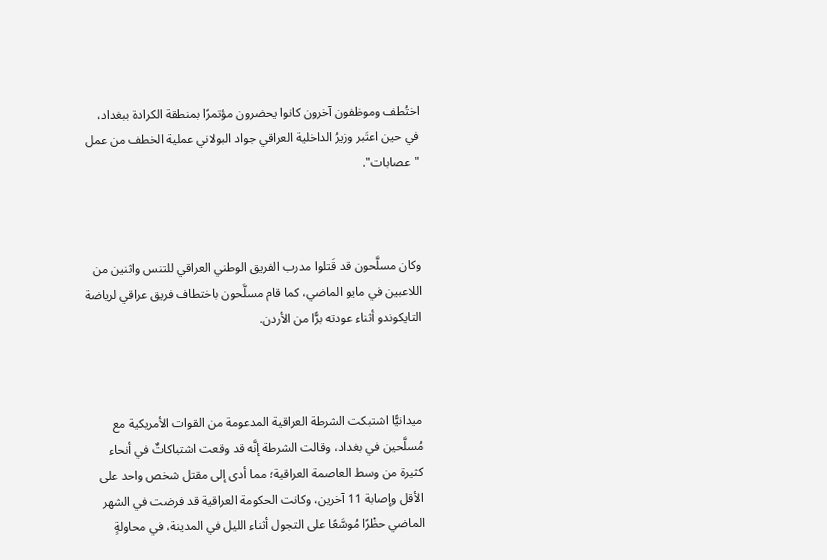اختُطف وموظفون آخرون كانوا يحضرون مؤتمرًا بمنطقة الكرادة ببغداد، في حين اعتَبر وزيرُ الداخلية العراقي جواد البولاني عملية الخطف من عمل "عصابات".



وكان مسلَّحون قد قَتلوا مدرب الفريق الوطني العراقي للتنس واثنين من اللاعبين في مايو الماضي، كما قام مسلَّحون باختطاف فريق عراقي لرياضة التايكوندو أثناء عودته برًّا من الأردن.



ميدانيًّا اشتبكت الشرطة العراقية المدعومة من القوات الأمريكية مع مُسلَّحين في بغداد، وقالت الشرطة إنَّه قد وقعت اشتباكاتٌ في أنحاء كثيرة من وسط العاصمة العراقية؛ مما أدى إلى مقتل شخص واحد على الأقل وإصابة 11 آخرين، وكانت الحكومة العراقية قد فرضت في الشهر الماضي حظْرًا مُوسَّعًا على التجول أثناء الليل في المدينة، في محاولةٍ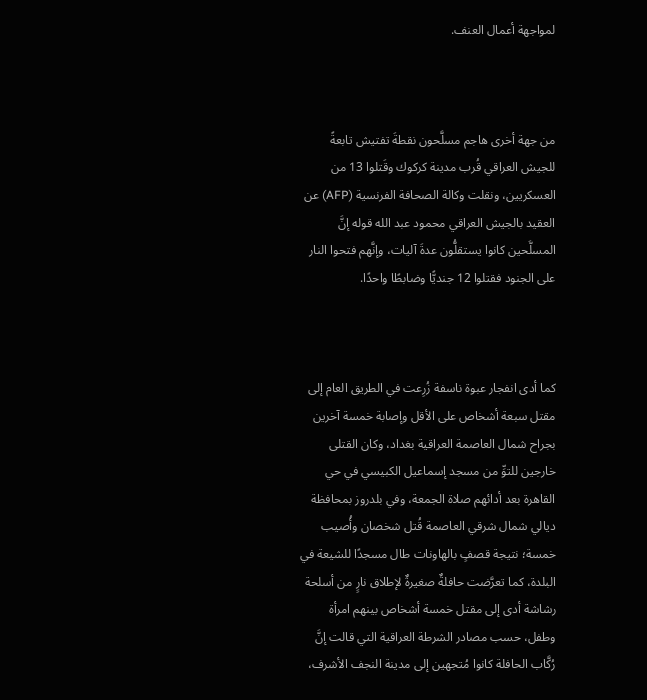لمواجهة أعمال العنف.



من جهة أخرى هاجم مسلَّحون نقطةَ تفتيش تابعةً للجيش العراقي قُرب مدينة كركوك وقَتلوا 13 من العسكريين، ونقلت وكالة الصحافة الفرنسية (AFP) عن العقيد بالجيش العراقي محمود عبد الله قوله إنَّ المسلَّحين كانوا يستقلُّون عدةَ آليات، وإنَّهم فتحوا النار على الجنود فقتلوا 12 جنديًّا وضابطًا واحدًا.



كما أدى انفجار عبوة ناسفة زُرِعت في الطريق العام إلى مقتل سبعة أشخاص على الأقل وإصابة خمسة آخرين بجراح شمال العاصمة العراقية بغداد، وكان القتلى خارجين للتوِّ من مسجد إسماعيل الكبيسي في حي القاهرة بعد أدائهم صلاة الجمعة، وفي بلدروز بمحافظة ديالي شمال شرقي العاصمة قُتل شخصان وأُصيب خمسة؛ نتيجة قصفٍ بالهاونات طال مسجدًا للشيعة في البلدة، كما تعرَّضت حافلةٌ صغيرةٌ لإطلاق نارٍ من أسلحة رشاشة أدى إلى مقتل خمسة أشخاص بينهم امرأة وطفل، حسب مصادر الشرطة العراقية التي قالت إنَّ رُكَّاب الحافلة كانوا مُتجهين إلى مدينة النجف الأشرف،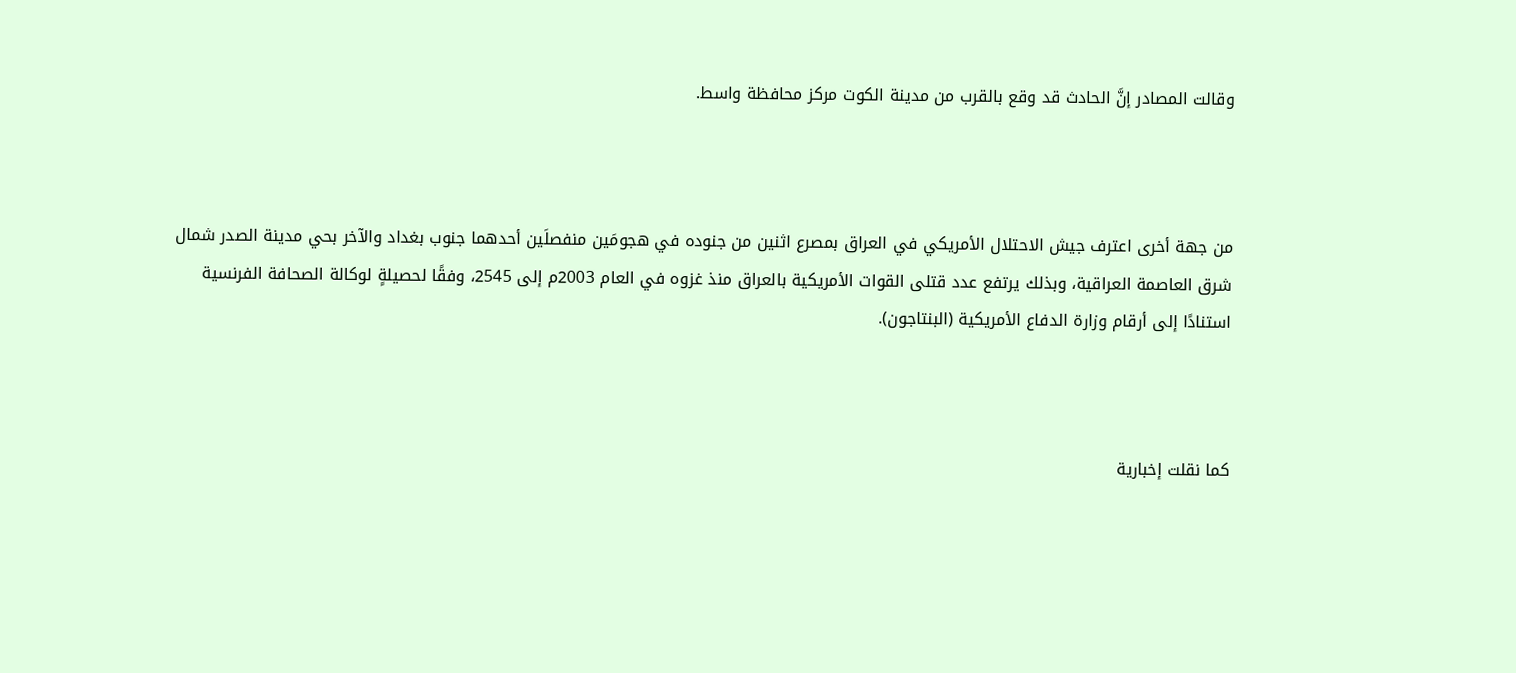وقالت المصادر إنَّ الحادث قد وقع بالقرب من مدينة الكوت مركز محافظة واسط.



من جهة أخرى اعترف جيش الاحتلال الأمريكي في العراق بمصرع اثنين من جنوده في هجومَين منفصلَين أحدهما جنوب بغداد والآخر بحي مدينة الصدر شمال شرق العاصمة العراقية، وبذلك يرتفع عدد قتلى القوات الأمريكية بالعراق منذ غزوه في العام 2003م إلى 2545، وفقًا لحصيلةٍ لوكالة الصحافة الفرنسية استنادًا إلى أرقام وزارة الدفاع الأمريكية (البنتاجون).



كما نقلت إخبارية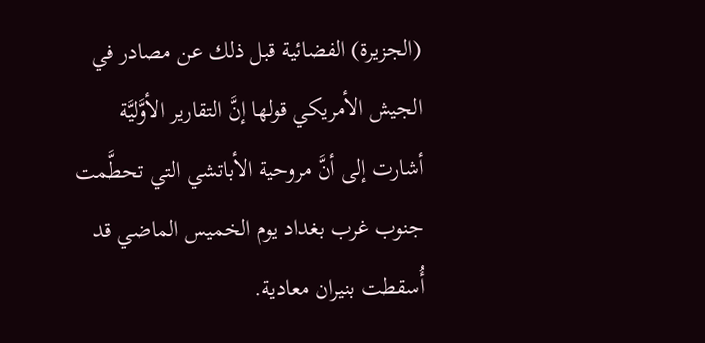(الجزيرة) الفضائية قبل ذلك عن مصادر في الجيش الأمريكي قولها إنَّ التقارير الأوَّليَّة أشارت إلى أنَّ مروحية الأباتشي التي تحطَّمت جنوب غرب بغداد يوم الخميس الماضي قد أُسقطت بنيران معادية.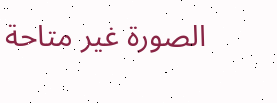الصورة غير متاحة